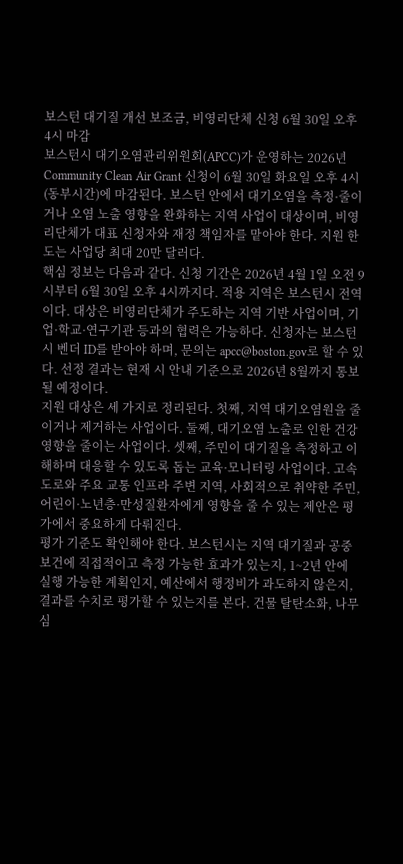보스턴 대기질 개선 보조금, 비영리단체 신청 6월 30일 오후 4시 마감
보스턴시 대기오염관리위원회(APCC)가 운영하는 2026년 Community Clean Air Grant 신청이 6월 30일 화요일 오후 4시(동부시간)에 마감된다. 보스턴 안에서 대기오염을 측정·줄이거나 오염 노출 영향을 완화하는 지역 사업이 대상이며, 비영리단체가 대표 신청자와 재정 책임자를 맡아야 한다. 지원 한도는 사업당 최대 20만 달러다.
핵심 정보는 다음과 같다. 신청 기간은 2026년 4월 1일 오전 9시부터 6월 30일 오후 4시까지다. 적용 지역은 보스턴시 전역이다. 대상은 비영리단체가 주도하는 지역 기반 사업이며, 기업·학교·연구기관 등과의 협력은 가능하다. 신청자는 보스턴시 벤더 ID를 받아야 하며, 문의는 apcc@boston.gov로 할 수 있다. 선정 결과는 현재 시 안내 기준으로 2026년 8월까지 통보될 예정이다.
지원 대상은 세 가지로 정리된다. 첫째, 지역 대기오염원을 줄이거나 제거하는 사업이다. 둘째, 대기오염 노출로 인한 건강 영향을 줄이는 사업이다. 셋째, 주민이 대기질을 측정하고 이해하며 대응할 수 있도록 돕는 교육·모니터링 사업이다. 고속도로와 주요 교통 인프라 주변 지역, 사회적으로 취약한 주민, 어린이·노년층·만성질환자에게 영향을 줄 수 있는 제안은 평가에서 중요하게 다뤄진다.
평가 기준도 확인해야 한다. 보스턴시는 지역 대기질과 공중보건에 직접적이고 측정 가능한 효과가 있는지, 1~2년 안에 실행 가능한 계획인지, 예산에서 행정비가 과도하지 않은지, 결과를 수치로 평가할 수 있는지를 본다. 건물 탈탄소화, 나무 심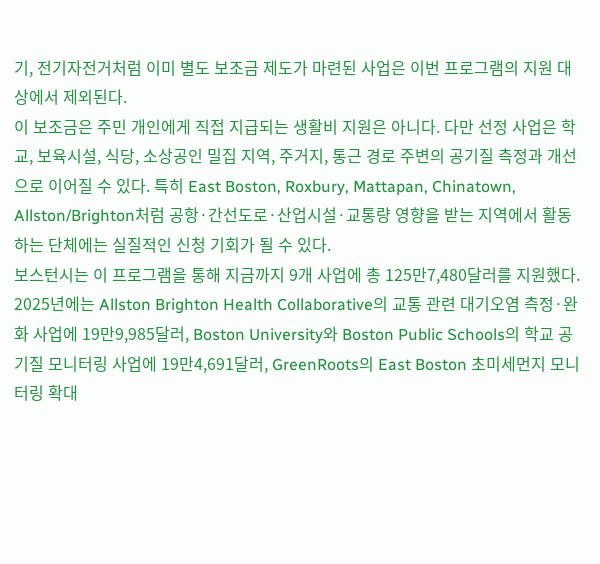기, 전기자전거처럼 이미 별도 보조금 제도가 마련된 사업은 이번 프로그램의 지원 대상에서 제외된다.
이 보조금은 주민 개인에게 직접 지급되는 생활비 지원은 아니다. 다만 선정 사업은 학교, 보육시설, 식당, 소상공인 밀집 지역, 주거지, 통근 경로 주변의 공기질 측정과 개선으로 이어질 수 있다. 특히 East Boston, Roxbury, Mattapan, Chinatown, Allston/Brighton처럼 공항·간선도로·산업시설·교통량 영향을 받는 지역에서 활동하는 단체에는 실질적인 신청 기회가 될 수 있다.
보스턴시는 이 프로그램을 통해 지금까지 9개 사업에 총 125만7,480달러를 지원했다. 2025년에는 Allston Brighton Health Collaborative의 교통 관련 대기오염 측정·완화 사업에 19만9,985달러, Boston University와 Boston Public Schools의 학교 공기질 모니터링 사업에 19만4,691달러, GreenRoots의 East Boston 초미세먼지 모니터링 확대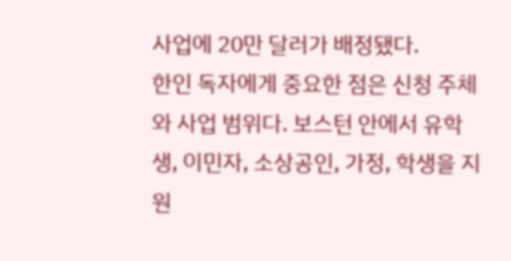사업에 20만 달러가 배정됐다.
한인 독자에게 중요한 점은 신청 주체와 사업 범위다. 보스턴 안에서 유학생, 이민자, 소상공인, 가정, 학생을 지원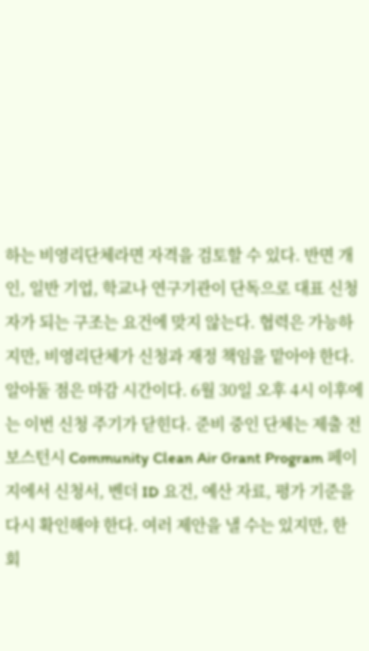하는 비영리단체라면 자격을 검토할 수 있다. 반면 개인, 일반 기업, 학교나 연구기관이 단독으로 대표 신청자가 되는 구조는 요건에 맞지 않는다. 협력은 가능하지만, 비영리단체가 신청과 재정 책임을 맡아야 한다.
알아둘 점은 마감 시간이다. 6월 30일 오후 4시 이후에는 이번 신청 주기가 닫힌다. 준비 중인 단체는 제출 전 보스턴시 Community Clean Air Grant Program 페이지에서 신청서, 벤더 ID 요건, 예산 자료, 평가 기준을 다시 확인해야 한다. 여러 제안을 낼 수는 있지만, 한 회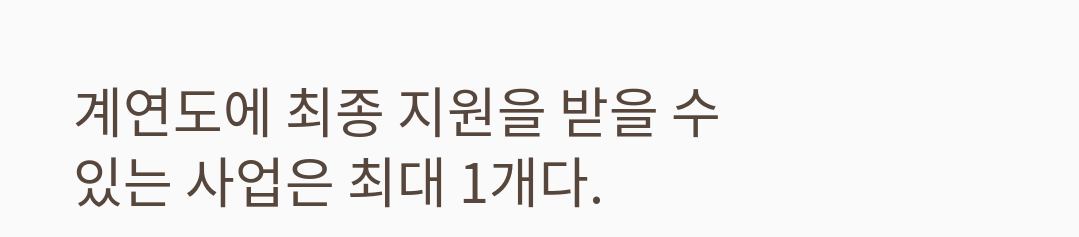계연도에 최종 지원을 받을 수 있는 사업은 최대 1개다.